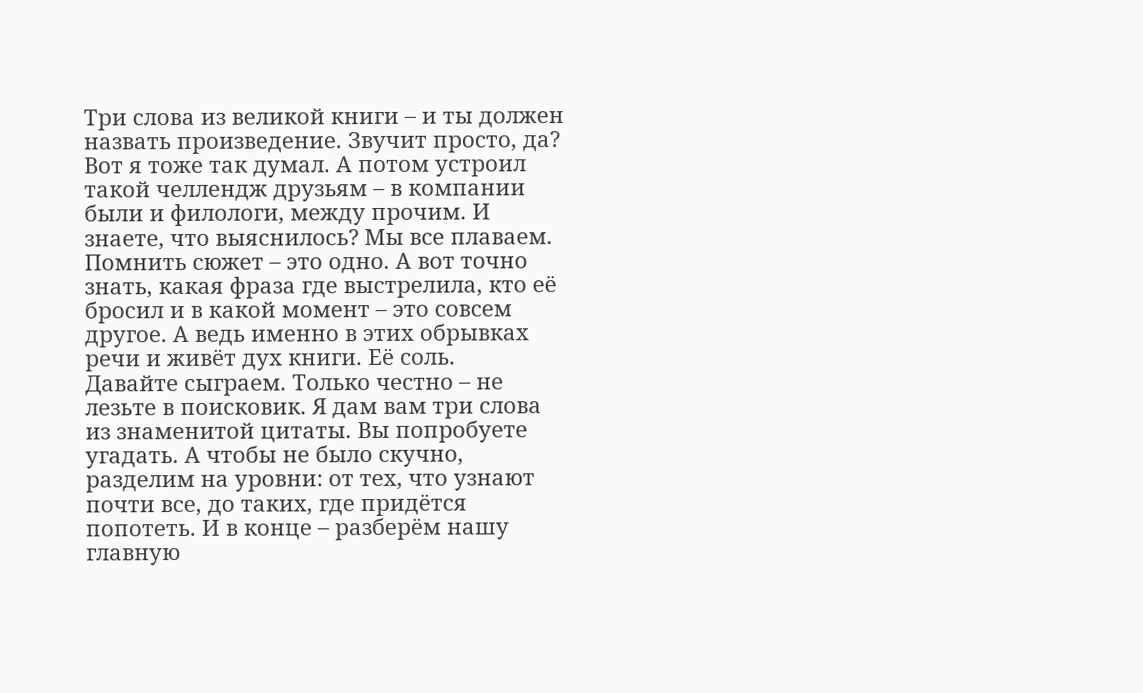Три слова из великой книги – и ты должен назвать произведение. Звучит просто, да? Вот я тоже так думал. А потом устроил такой челлендж друзьям – в компании были и филологи, между прочим. И знаете, что выяснилось? Мы все плаваем. Помнить сюжет – это одно. А вот точно знать, какая фраза где выстрелила, кто её бросил и в какой момент – это совсем другое. А ведь именно в этих обрывках речи и живёт дух книги. Её соль.
Давайте сыграем. Только честно – не лезьте в поисковик. Я дам вам три слова из знаменитой цитаты. Вы попробуете угадать. А чтобы не было скучно, разделим на уровни: от тех, что узнают почти все, до таких, где придётся попотеть. И в конце – разберём нашу главную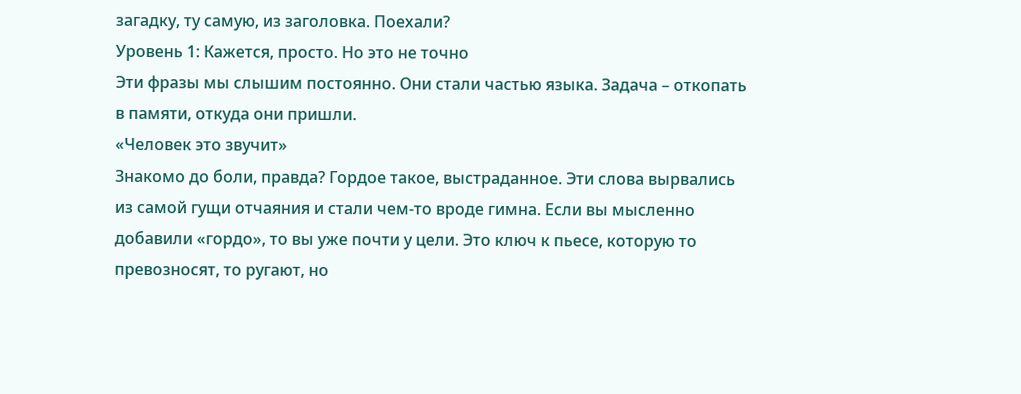загадку, ту самую, из заголовка. Поехали?
Уровень 1: Кажется, просто. Но это не точно
Эти фразы мы слышим постоянно. Они стали частью языка. Задача – откопать в памяти, откуда они пришли.
«Человек это звучит»
Знакомо до боли, правда? Гордое такое, выстраданное. Эти слова вырвались из самой гущи отчаяния и стали чем-то вроде гимна. Если вы мысленно добавили «гордо», то вы уже почти у цели. Это ключ к пьесе, которую то превозносят, то ругают, но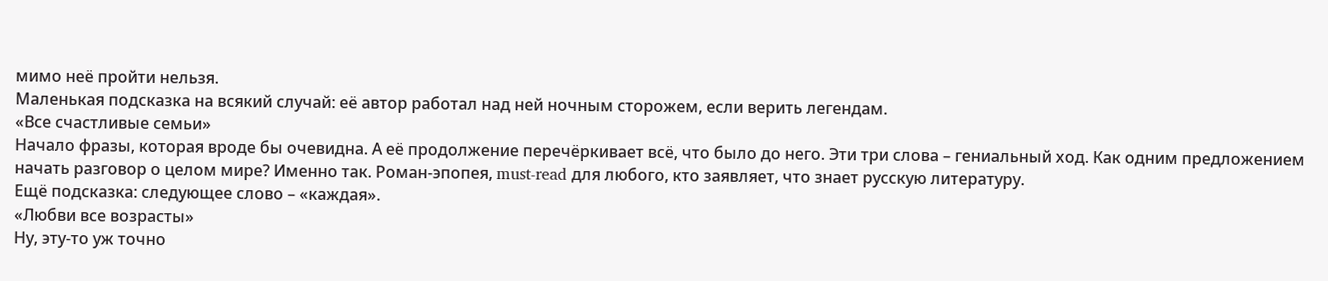мимо неё пройти нельзя.
Маленькая подсказка на всякий случай: её автор работал над ней ночным сторожем, если верить легендам.
«Все счастливые семьи»
Начало фразы, которая вроде бы очевидна. А её продолжение перечёркивает всё, что было до него. Эти три слова – гениальный ход. Как одним предложением начать разговор о целом мире? Именно так. Роман-эпопея, must-read для любого, кто заявляет, что знает русскую литературу.
Ещё подсказка: следующее слово – «каждая».
«Любви все возрасты»
Ну, эту-то уж точно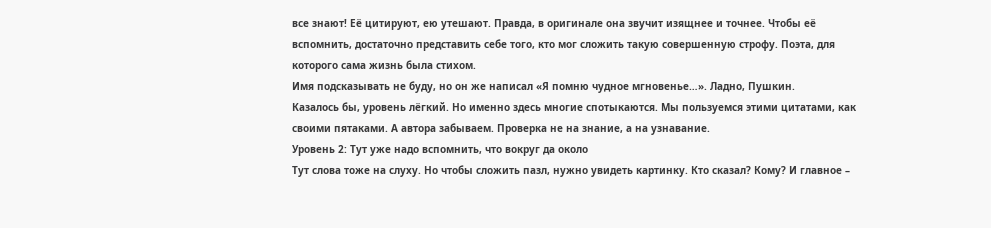все знают! Её цитируют, ею утешают. Правда, в оригинале она звучит изящнее и точнее. Чтобы её вспомнить, достаточно представить себе того, кто мог сложить такую совершенную строфу. Поэта, для которого сама жизнь была стихом.
Имя подсказывать не буду, но он же написал «Я помню чудное мгновенье…». Ладно, Пушкин.
Казалось бы, уровень лёгкий. Но именно здесь многие спотыкаются. Мы пользуемся этими цитатами, как своими пятаками. А автора забываем. Проверка не на знание, а на узнавание.
Уровень 2: Тут уже надо вспомнить, что вокруг да около
Тут слова тоже на слуху. Но чтобы сложить пазл, нужно увидеть картинку. Кто сказал? Кому? И главное –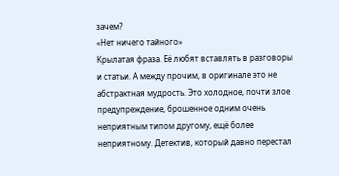зачем?
«Нет ничего тайного»
Крылатая фраза. Её любят вставлять в разговоры и статьи. А между прочим, в оригинале это не абстрактная мудрость. Это холодное, почти злое предупреждение, брошенное одним очень неприятным типом другому, ещё более неприятному. Детектив, который давно перестал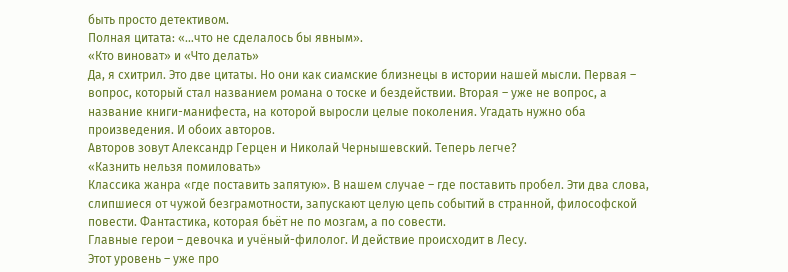быть просто детективом.
Полная цитата: «…что не сделалось бы явным».
«Кто виноват» и «Что делать»
Да, я схитрил. Это две цитаты. Но они как сиамские близнецы в истории нашей мысли. Первая – вопрос, который стал названием романа о тоске и бездействии. Вторая – уже не вопрос, а название книги-манифеста, на которой выросли целые поколения. Угадать нужно оба произведения. И обоих авторов.
Авторов зовут Александр Герцен и Николай Чернышевский. Теперь легче?
«Казнить нельзя помиловать»
Классика жанра «где поставить запятую». В нашем случае – где поставить пробел. Эти два слова, слипшиеся от чужой безграмотности, запускают целую цепь событий в странной, философской повести. Фантастика, которая бьёт не по мозгам, а по совести.
Главные герои – девочка и учёный-филолог. И действие происходит в Лесу.
Этот уровень – уже про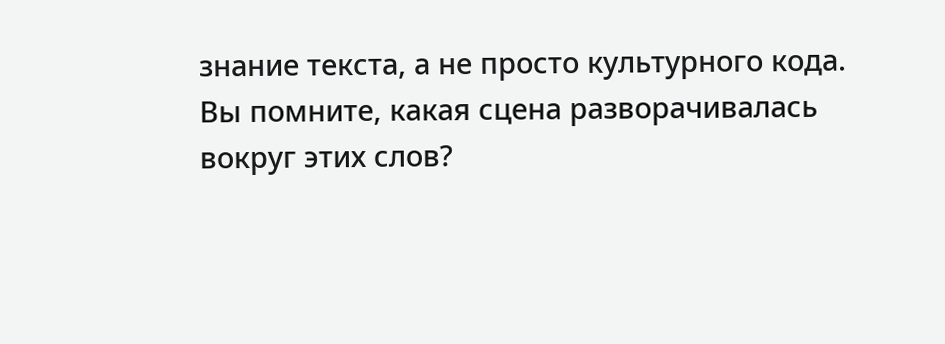знание текста, а не просто культурного кода. Вы помните, какая сцена разворачивалась вокруг этих слов?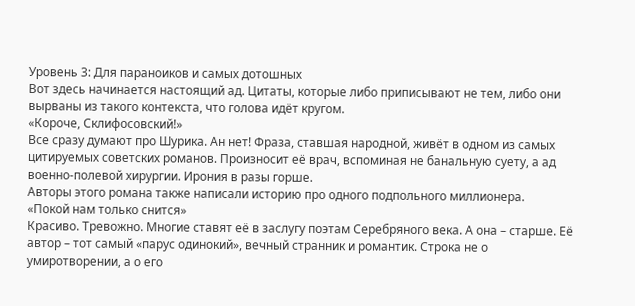Уровень 3: Для параноиков и самых дотошных
Вот здесь начинается настоящий ад. Цитаты, которые либо приписывают не тем, либо они вырваны из такого контекста, что голова идёт кругом.
«Короче, Склифосовский!»
Все сразу думают про Шурика. Ан нет! Фраза, ставшая народной, живёт в одном из самых цитируемых советских романов. Произносит её врач, вспоминая не банальную суету, а ад военно-полевой хирургии. Ирония в разы горше.
Авторы этого романа также написали историю про одного подпольного миллионера.
«Покой нам только снится»
Красиво. Тревожно. Многие ставят её в заслугу поэтам Серебряного века. А она – старше. Её автор – тот самый «парус одинокий», вечный странник и романтик. Строка не о умиротворении, а о его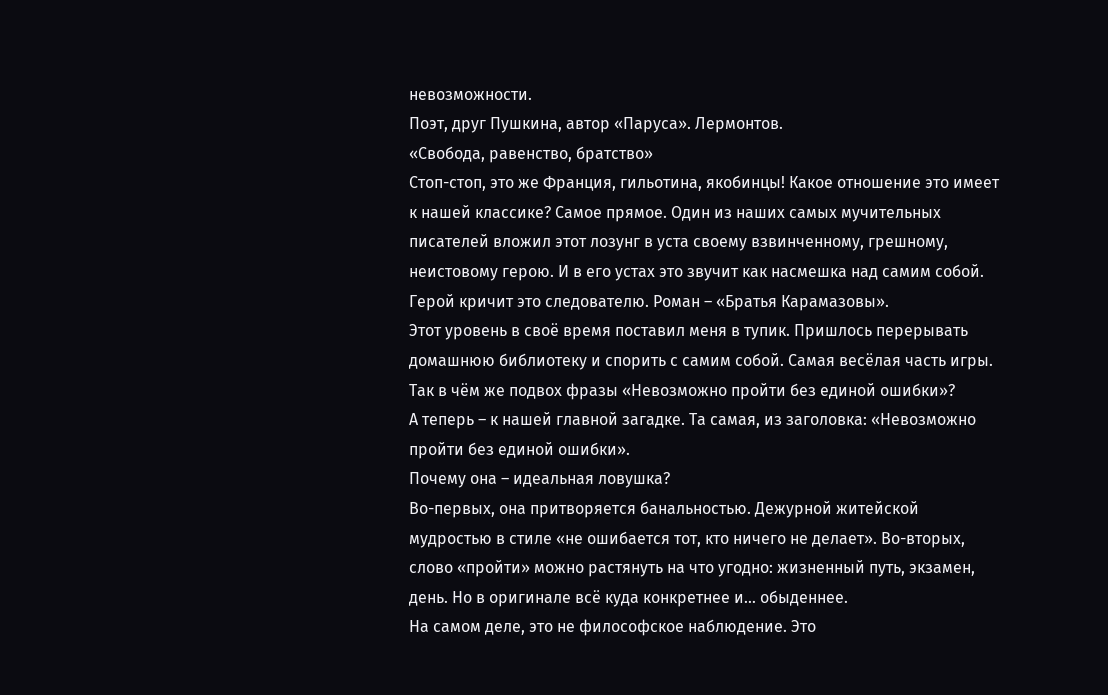невозможности.
Поэт, друг Пушкина, автор «Паруса». Лермонтов.
«Свобода, равенство, братство»
Стоп-стоп, это же Франция, гильотина, якобинцы! Какое отношение это имеет к нашей классике? Самое прямое. Один из наших самых мучительных писателей вложил этот лозунг в уста своему взвинченному, грешному, неистовому герою. И в его устах это звучит как насмешка над самим собой.
Герой кричит это следователю. Роман – «Братья Карамазовы».
Этот уровень в своё время поставил меня в тупик. Пришлось перерывать домашнюю библиотеку и спорить с самим собой. Самая весёлая часть игры.
Так в чём же подвох фразы «Невозможно пройти без единой ошибки»?
А теперь – к нашей главной загадке. Та самая, из заголовка: «Невозможно пройти без единой ошибки».
Почему она – идеальная ловушка?
Во-первых, она притворяется банальностью. Дежурной житейской мудростью в стиле «не ошибается тот, кто ничего не делает». Во-вторых, слово «пройти» можно растянуть на что угодно: жизненный путь, экзамен, день. Но в оригинале всё куда конкретнее и… обыденнее.
На самом деле, это не философское наблюдение. Это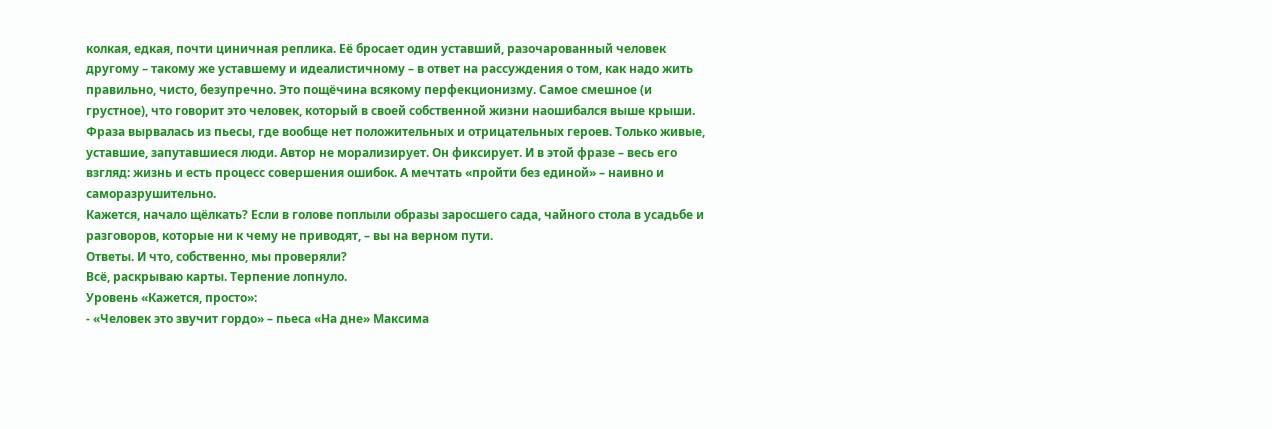колкая, едкая, почти циничная реплика. Её бросает один уставший, разочарованный человек другому – такому же уставшему и идеалистичному – в ответ на рассуждения о том, как надо жить правильно, чисто, безупречно. Это пощёчина всякому перфекционизму. Самое смешное (и грустное), что говорит это человек, который в своей собственной жизни наошибался выше крыши.
Фраза вырвалась из пьесы, где вообще нет положительных и отрицательных героев. Только живые, уставшие, запутавшиеся люди. Автор не морализирует. Он фиксирует. И в этой фразе – весь его взгляд: жизнь и есть процесс совершения ошибок. А мечтать «пройти без единой» – наивно и саморазрушительно.
Кажется, начало щёлкать? Если в голове поплыли образы заросшего сада, чайного стола в усадьбе и разговоров, которые ни к чему не приводят, – вы на верном пути.
Ответы. И что, собственно, мы проверяли?
Всё, раскрываю карты. Терпение лопнуло.
Уровень «Кажется, просто»:
- «Человек это звучит гордо» – пьеса «На дне» Максима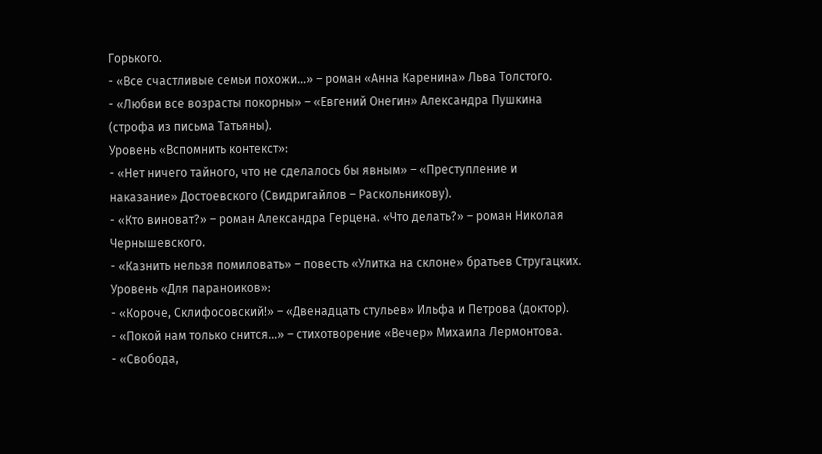Горького.
- «Все счастливые семьи похожи…» – роман «Анна Каренина» Льва Толстого.
- «Любви все возрасты покорны» – «Евгений Онегин» Александра Пушкина (строфа из письма Татьяны).
Уровень «Вспомнить контекст»:
- «Нет ничего тайного, что не сделалось бы явным» – «Преступление и наказание» Достоевского (Свидригайлов – Раскольникову).
- «Кто виноват?» – роман Александра Герцена. «Что делать?» – роман Николая Чернышевского.
- «Казнить нельзя помиловать» – повесть «Улитка на склоне» братьев Стругацких.
Уровень «Для параноиков»:
- «Короче, Склифосовский!» – «Двенадцать стульев» Ильфа и Петрова (доктор).
- «Покой нам только снится…» – стихотворение «Вечер» Михаила Лермонтова.
- «Свобода,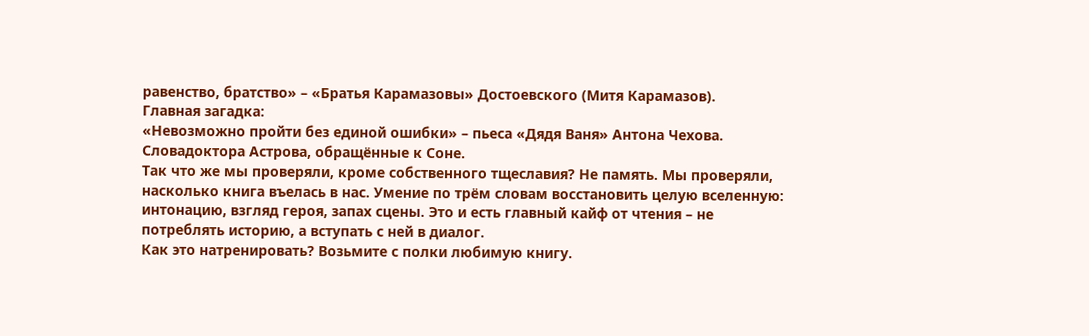равенство, братство» – «Братья Карамазовы» Достоевского (Митя Карамазов).
Главная загадка:
«Невозможно пройти без единой ошибки» – пьеса «Дядя Ваня» Антона Чехова. Словадоктора Астрова, обращённые к Соне.
Так что же мы проверяли, кроме собственного тщеславия? Не память. Мы проверяли, насколько книга въелась в нас. Умение по трём словам восстановить целую вселенную: интонацию, взгляд героя, запах сцены. Это и есть главный кайф от чтения – не потреблять историю, а вступать с ней в диалог.
Как это натренировать? Возьмите с полки любимую книгу.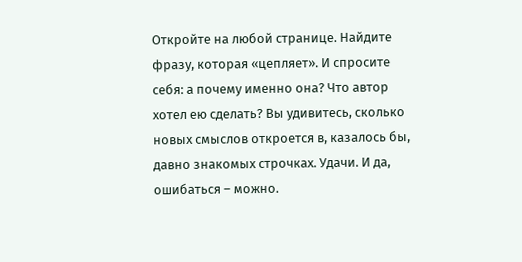Откройте на любой странице. Найдите фразу, которая «цепляет». И спросите себя: а почему именно она? Что автор хотел ею сделать? Вы удивитесь, сколько новых смыслов откроется в, казалось бы, давно знакомых строчках. Удачи. И да, ошибаться – можно.